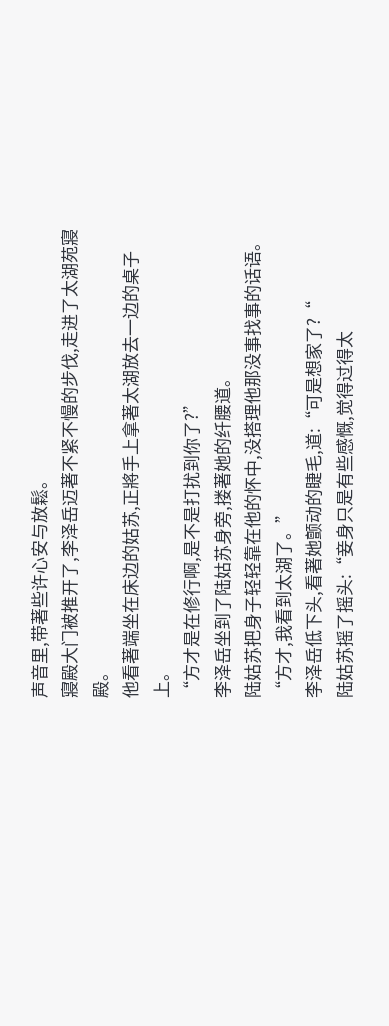声音里,带著些许心安与放鬆。
寢殿大门被推开了,李泽岳迈著不紧不慢的步伐,走进了太湖苑寢殿。
他看著端坐在床边的姑苏,正將手上拿著太湖放去一边的桌子上。
“方才是在修行啊,是不是打扰到你了?”
李泽岳坐到了陆姑苏身旁,搂著她的纤腰道。
陆姑苏把身子轻轻靠在他的怀中,没搭理他那没事找事的话语。
“方才,我看到太湖了。”
李泽岳低下头,看著她颤动的睫毛,道:“可是想家了?“
陆姑苏摇了摇头:“妾身只是有些感慨,觉得过得太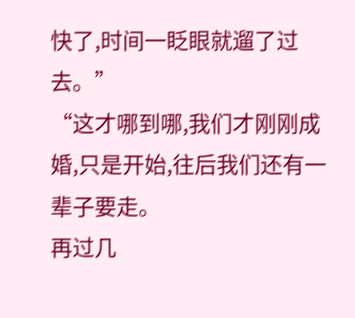快了,时间一眨眼就遛了过去。”
“这才哪到哪,我们才刚刚成婚,只是开始,往后我们还有一辈子要走。
再过几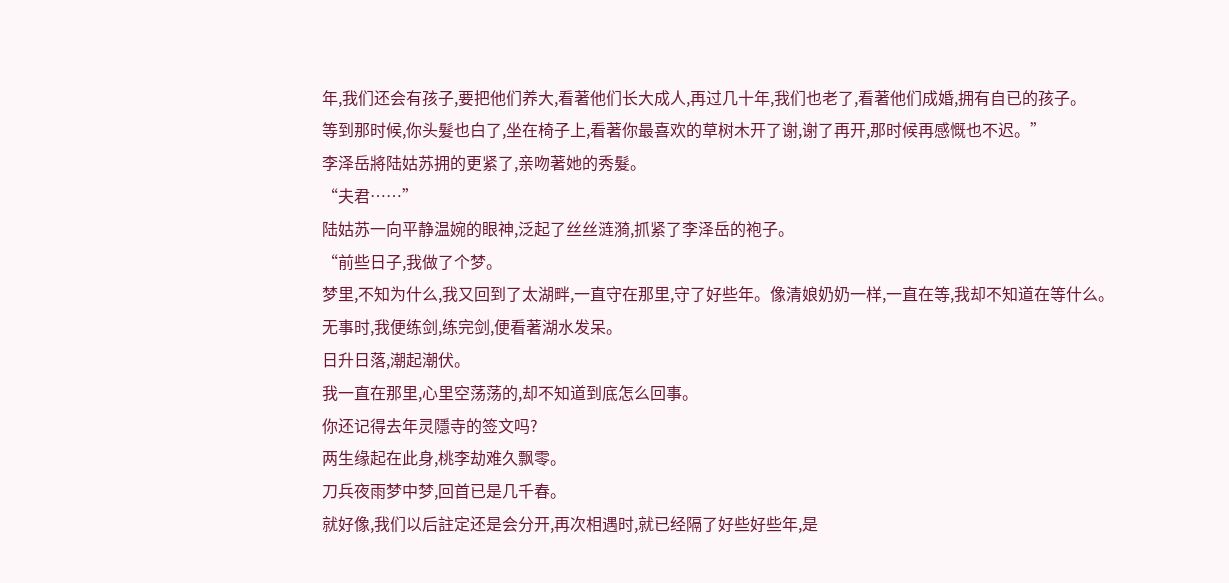年,我们还会有孩子,要把他们养大,看著他们长大成人,再过几十年,我们也老了,看著他们成婚,拥有自已的孩子。
等到那时候,你头髮也白了,坐在椅子上,看著你最喜欢的草树木开了谢,谢了再开,那时候再感慨也不迟。”
李泽岳將陆姑苏拥的更紧了,亲吻著她的秀髮。
“夫君……”
陆姑苏一向平静温婉的眼神,泛起了丝丝涟漪,抓紧了李泽岳的袍子。
“前些日子,我做了个梦。
梦里,不知为什么,我又回到了太湖畔,一直守在那里,守了好些年。像清娘奶奶一样,一直在等,我却不知道在等什么。
无事时,我便练剑,练完剑,便看著湖水发呆。
日升日落,潮起潮伏。
我一直在那里,心里空荡荡的,却不知道到底怎么回事。
你还记得去年灵隱寺的签文吗?
两生缘起在此身,桃李劫难久飘零。
刀兵夜雨梦中梦,回首已是几千春。
就好像,我们以后註定还是会分开,再次相遇时,就已经隔了好些好些年,是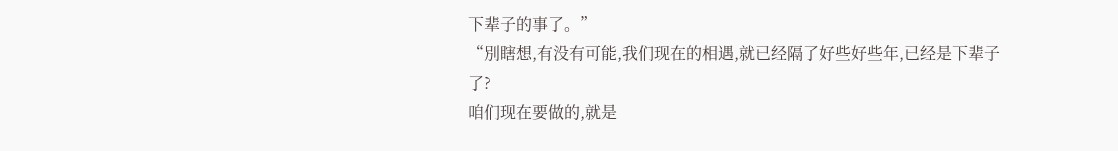下辈子的事了。”
“別瞎想,有没有可能,我们现在的相遇,就已经隔了好些好些年,已经是下辈子了?
咱们现在要做的,就是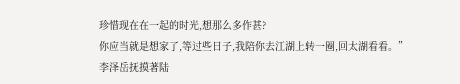珍惜现在在一起的时光,想那么多作甚?
你应当就是想家了,等过些日子,我陪你去江湖上转一圈,回太湖看看。”
李泽岳抚摸著陆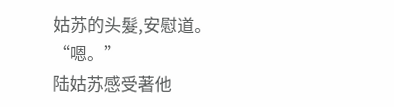姑苏的头髮,安慰道。
“嗯。”
陆姑苏感受著他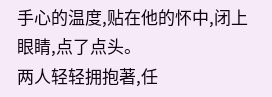手心的温度,贴在他的怀中,闭上眼睛,点了点头。
两人轻轻拥抱著,任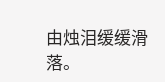由烛泪缓缓滑落。